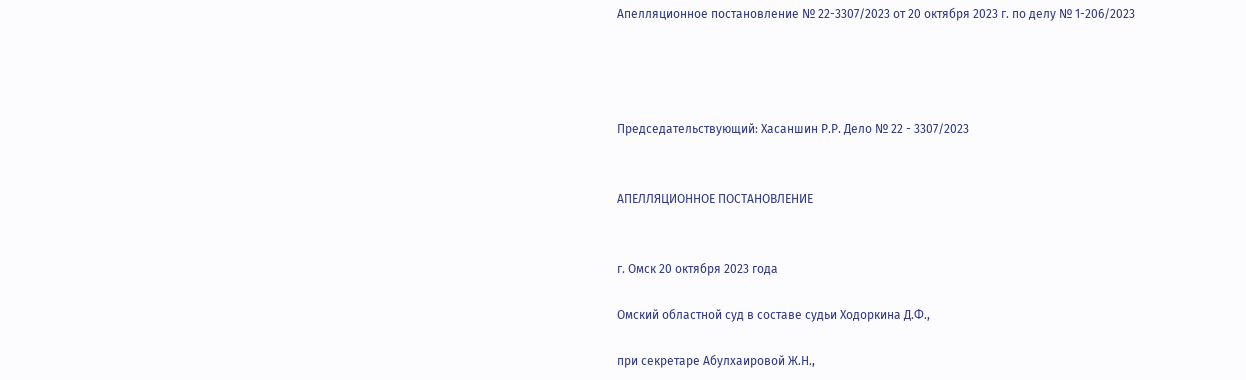Апелляционное постановление № 22-3307/2023 от 20 октября 2023 г. по делу № 1-206/2023




Председательствующий: Хасаншин Р.Р. Дело № 22 - 3307/2023


АПЕЛЛЯЦИОННОЕ ПОСТАНОВЛЕНИЕ


г. Омск 20 октября 2023 года

Омский областной суд в составе судьи Ходоркина Д.Ф.,

при секретаре Абулхаировой Ж.Н.,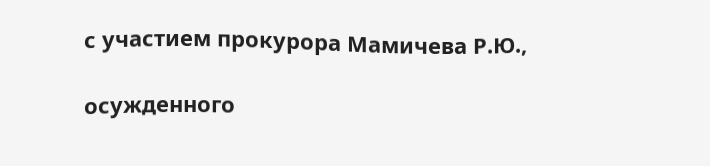с участием прокурора Мамичева Р.Ю.,

осужденного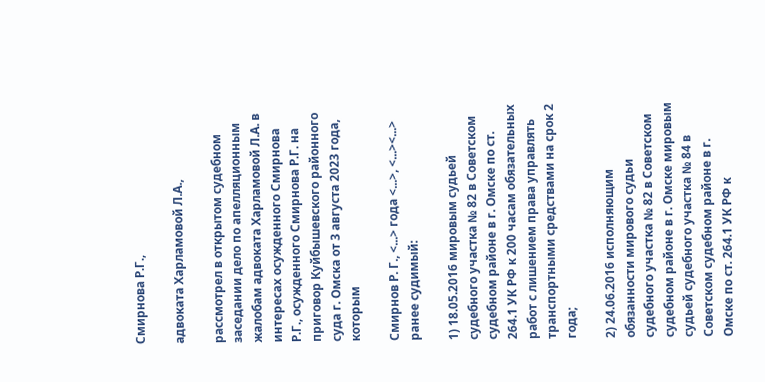Смирнова Р.Г.,

адвоката Харламовой Л.А.,

рассмотрел в открытом судебном заседании дело по апелляционным жалобам адвоката Харламовой Л.А. в интересах осужденного Смирнова Р.Г., осужденного Смирнова Р.Г. на приговор Куйбышевского районного суда г. Омска от 3 августа 2023 года, которым

Смирнов Р. Г., <...> года <...>, <...><...> ранее судимый:

1) 18.05.2016 мировым судьей судебного участка № 82 в Советском судебном районе в г. Омске по ст. 264.1 УК РФ к 200 часам обязательных работ с лишением права управлять транспортными средствами на срок 2 года;

2) 24.06.2016 исполняющим обязанности мирового судьи судебного участка № 82 в Советском судебном районе в г. Омске мировым судьей судебного участка № 84 в Советском судебном районе в г. Омске по ст. 264.1 УК РФ к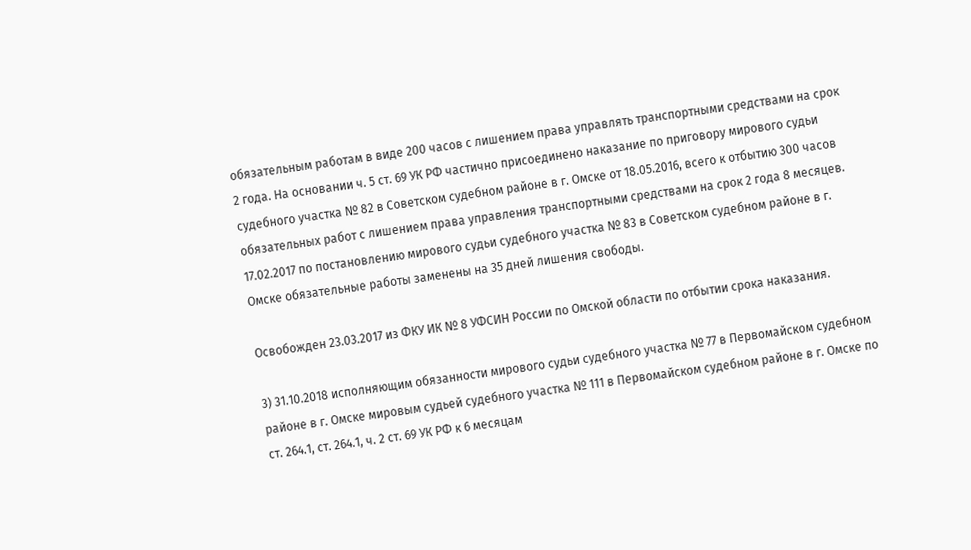обязательным работам в виде 200 часов с лишением права управлять транспортными средствами на срок 2 года. На основании ч. 5 ст. 69 УК РФ частично присоединено наказание по приговору мирового судьи судебного участка № 82 в Советском судебном районе в г. Омске от 18.05.2016, всего к отбытию 300 часов обязательных работ с лишением права управления транспортными средствами на срок 2 года 8 месяцев. 17.02.2017 по постановлению мирового судьи судебного участка № 83 в Советском судебном районе в г. Омске обязательные работы заменены на 35 дней лишения свободы.

Освобожден 23.03.2017 из ФКУ ИК № 8 УФСИН России по Омской области по отбытии срока наказания.

3) 31.10.2018 исполняющим обязанности мирового судьи судебного участка № 77 в Первомайском судебном районе в г. Омске мировым судьей судебного участка № 111 в Первомайском судебном районе в г. Омске по ст. 264.1, ст. 264.1, ч. 2 ст. 69 УК РФ к 6 месяцам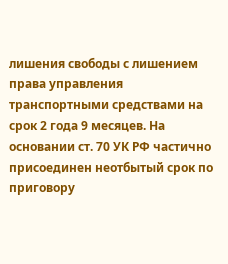лишения свободы с лишением права управления транспортными средствами на срок 2 года 9 месяцев. На основании ст. 70 УК РФ частично присоединен неотбытый срок по приговору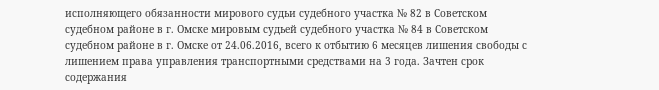исполняющего обязанности мирового судьи судебного участка № 82 в Советском судебном районе в г. Омске мировым судьей судебного участка № 84 в Советском судебном районе в г. Омске от 24.06.2016, всего к отбытию 6 месяцев лишения свободы с лишением права управления транспортными средствами на 3 года. Зачтен срок содержания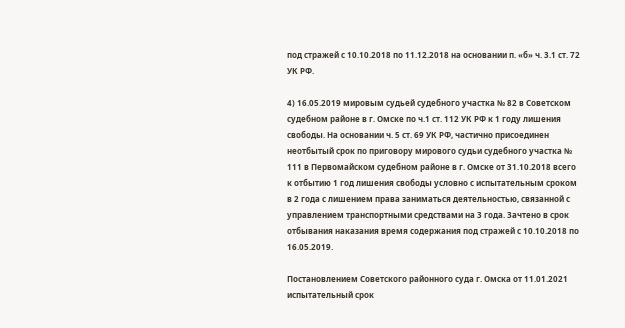под стражей с 10.10.2018 по 11.12.2018 на основании п. «б» ч. 3.1 ст. 72 УК РФ.

4) 16.05.2019 мировым судьей судебного участка № 82 в Советском судебном районе в г. Омске по ч.1 ст. 112 УК РФ к 1 году лишения свободы. На основании ч. 5 ст. 69 УК РФ, частично присоединен неотбытый срок по приговору мирового судьи судебного участка № 111 в Первомайском судебном районе в г. Омске от 31.10.2018 всего к отбытию 1 год лишения свободы условно с испытательным сроком в 2 года с лишением права заниматься деятельностью, связанной с управлением транспортными средствами на 3 года. Зачтено в срок отбывания наказания время содержания под стражей с 10.10.2018 по 16.05.2019.

Постановлением Советского районного суда г. Омска от 11.01.2021 испытательный срок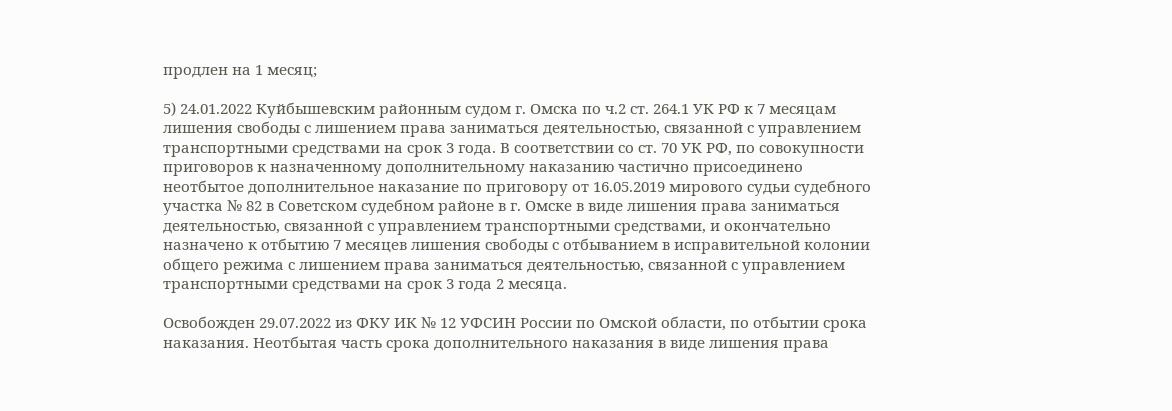продлен на 1 месяц;

5) 24.01.2022 Куйбышевским районным судом г. Омска по ч.2 ст. 264.1 УК РФ к 7 месяцам лишения свободы с лишением права заниматься деятельностью, связанной с управлением транспортными средствами на срок 3 года. В соответствии со ст. 70 УК РФ, по совокупности приговоров к назначенному дополнительному наказанию частично присоединено неотбытое дополнительное наказание по приговору от 16.05.2019 мирового судьи судебного участка № 82 в Советском судебном районе в г. Омске в виде лишения права заниматься деятельностью, связанной с управлением транспортными средствами, и окончательно назначено к отбытию 7 месяцев лишения свободы с отбыванием в исправительной колонии общего режима с лишением права заниматься деятельностью, связанной с управлением транспортными средствами на срок 3 года 2 месяца.

Освобожден 29.07.2022 из ФКУ ИК № 12 УФСИН России по Омской области, по отбытии срока наказания. Неотбытая часть срока дополнительного наказания в виде лишения права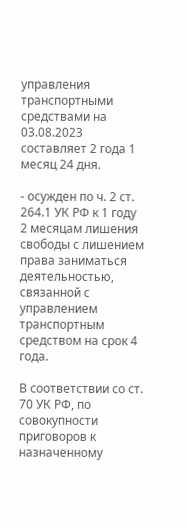управления транспортными средствами на 03.08.2023 составляет 2 года 1 месяц 24 дня.

- осужден по ч. 2 ст. 264.1 УК РФ к 1 году 2 месяцам лишения свободы с лишением права заниматься деятельностью, связанной с управлением транспортным средством на срок 4 года.

В соответствии со ст. 70 УК РФ, по совокупности приговоров к назначенному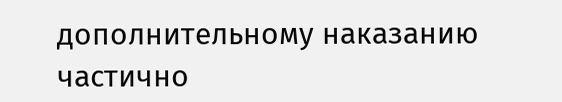дополнительному наказанию частично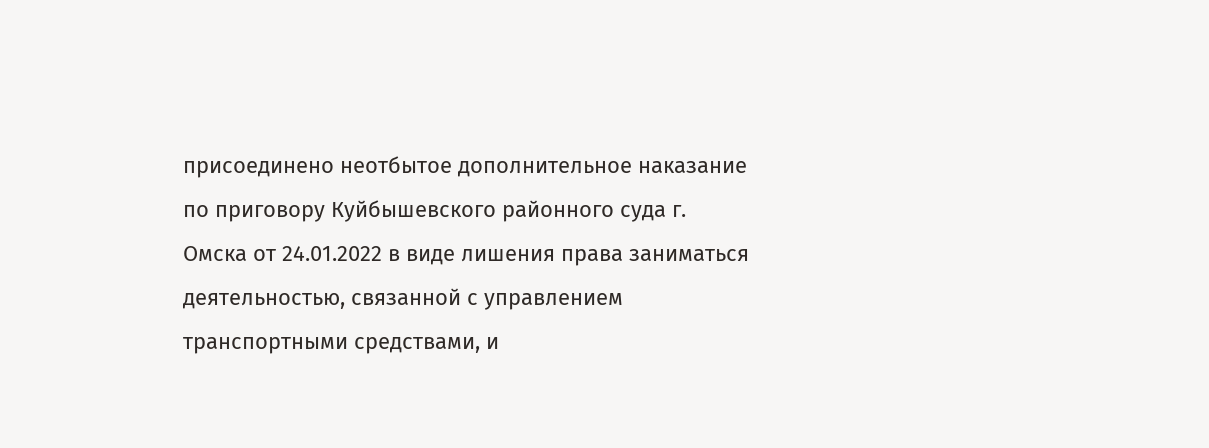присоединено неотбытое дополнительное наказание по приговору Куйбышевского районного суда г. Омска от 24.01.2022 в виде лишения права заниматься деятельностью, связанной с управлением транспортными средствами, и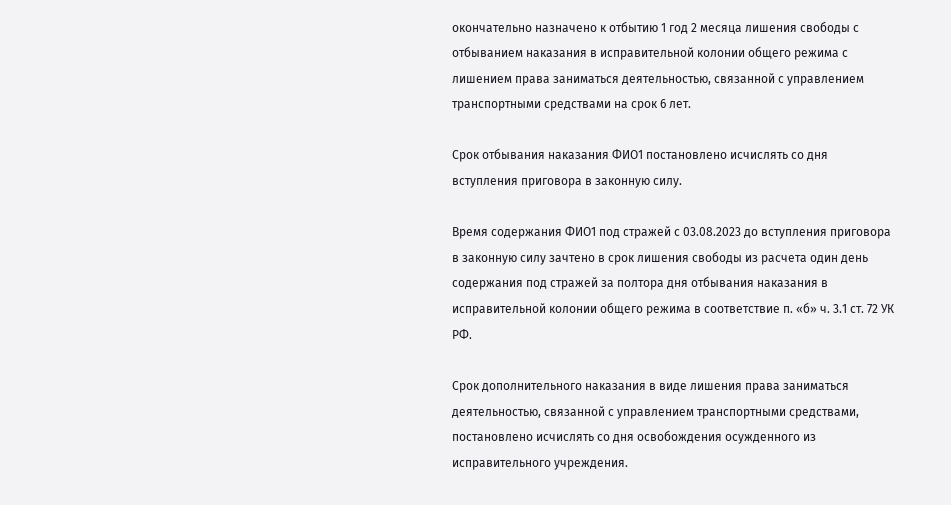окончательно назначено к отбытию 1 год 2 месяца лишения свободы с отбыванием наказания в исправительной колонии общего режима с лишением права заниматься деятельностью, связанной с управлением транспортными средствами на срок 6 лет.

Срок отбывания наказания ФИО1 постановлено исчислять со дня вступления приговора в законную силу.

Время содержания ФИО1 под стражей с 03.08.2023 до вступления приговора в законную силу зачтено в срок лишения свободы из расчета один день содержания под стражей за полтора дня отбывания наказания в исправительной колонии общего режима в соответствие п. «б» ч. 3.1 ст. 72 УК РФ.

Срок дополнительного наказания в виде лишения права заниматься деятельностью, связанной с управлением транспортными средствами, постановлено исчислять со дня освобождения осужденного из исправительного учреждения.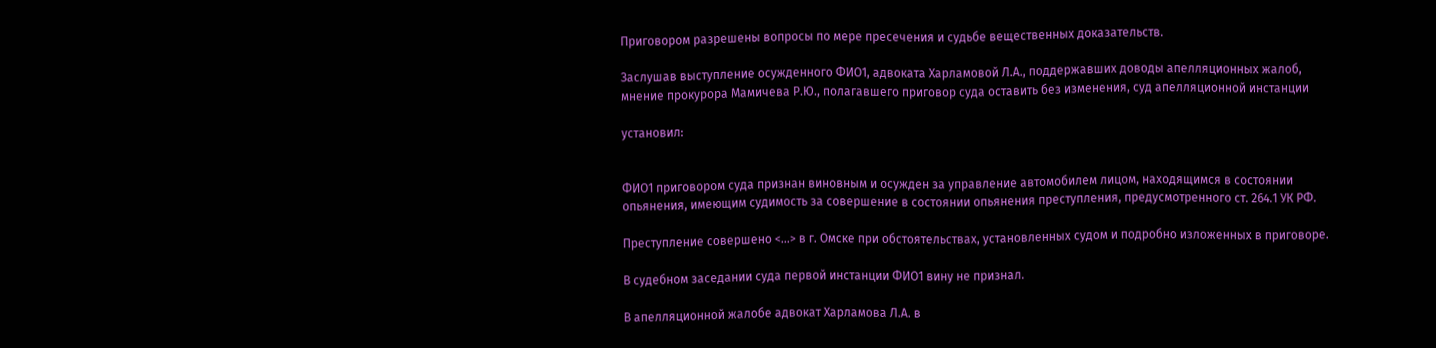Приговором разрешены вопросы по мере пресечения и судьбе вещественных доказательств.

Заслушав выступление осужденного ФИО1, адвоката Харламовой Л.А., поддержавших доводы апелляционных жалоб, мнение прокурора Мамичева Р.Ю., полагавшего приговор суда оставить без изменения, суд апелляционной инстанции

установил:


ФИО1 приговором суда признан виновным и осужден за управление автомобилем лицом, находящимся в состоянии опьянения, имеющим судимость за совершение в состоянии опьянения преступления, предусмотренного ст. 264.1 УК РФ.

Преступление совершено <...> в г. Омске при обстоятельствах, установленных судом и подробно изложенных в приговоре.

В судебном заседании суда первой инстанции ФИО1 вину не признал.

В апелляционной жалобе адвокат Харламова Л.А. в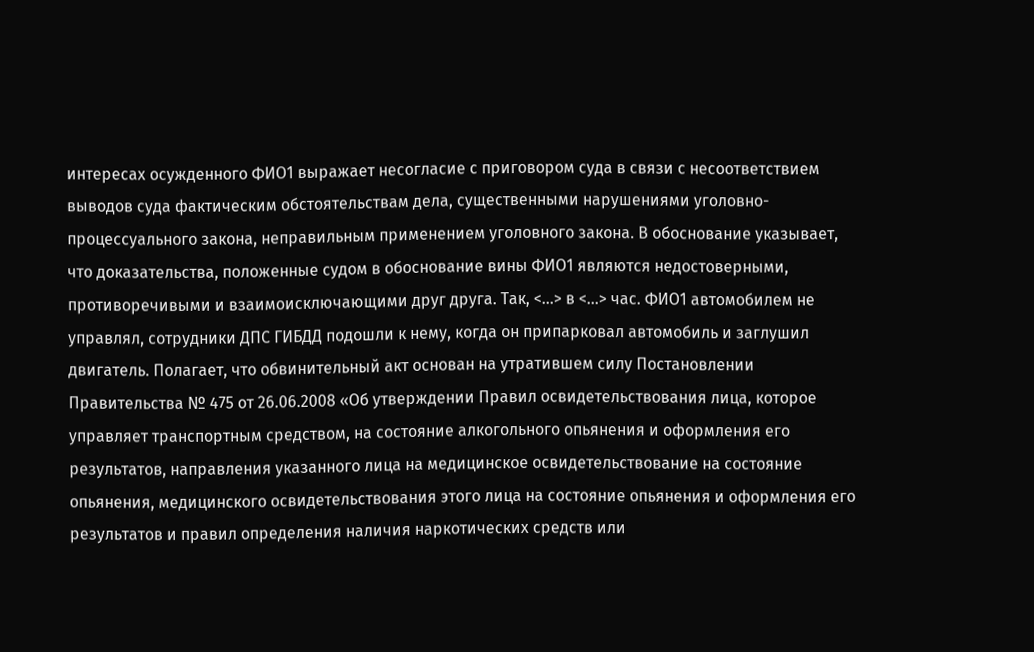интересах осужденного ФИО1 выражает несогласие с приговором суда в связи с несоответствием выводов суда фактическим обстоятельствам дела, существенными нарушениями уголовно-процессуального закона, неправильным применением уголовного закона. В обоснование указывает, что доказательства, положенные судом в обоснование вины ФИО1 являются недостоверными, противоречивыми и взаимоисключающими друг друга. Так, <...> в <...> час. ФИО1 автомобилем не управлял, сотрудники ДПС ГИБДД подошли к нему, когда он припарковал автомобиль и заглушил двигатель. Полагает, что обвинительный акт основан на утратившем силу Постановлении Правительства № 475 от 26.06.2008 «Об утверждении Правил освидетельствования лица, которое управляет транспортным средством, на состояние алкогольного опьянения и оформления его результатов, направления указанного лица на медицинское освидетельствование на состояние опьянения, медицинского освидетельствования этого лица на состояние опьянения и оформления его результатов и правил определения наличия наркотических средств или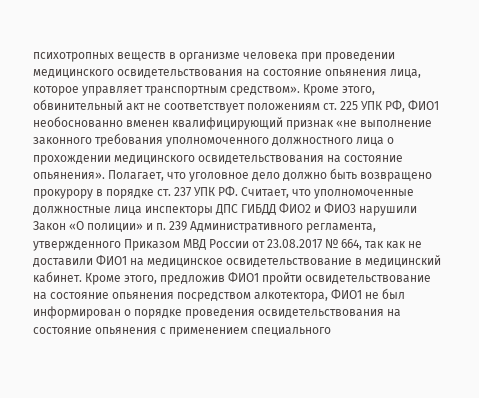психотропных веществ в организме человека при проведении медицинского освидетельствования на состояние опьянения лица, которое управляет транспортным средством». Кроме этого, обвинительный акт не соответствует положениям ст. 225 УПК РФ, ФИО1 необоснованно вменен квалифицирующий признак «не выполнение законного требования уполномоченного должностного лица о прохождении медицинского освидетельствования на состояние опьянения». Полагает, что уголовное дело должно быть возвращено прокурору в порядке ст. 237 УПК РФ. Считает, что уполномоченные должностные лица инспекторы ДПС ГИБДД ФИО2 и ФИО3 нарушили Закон «О полиции» и п. 239 Административного регламента, утвержденного Приказом МВД России от 23.08.2017 № 664, так как не доставили ФИО1 на медицинское освидетельствование в медицинский кабинет. Кроме этого, предложив ФИО1 пройти освидетельствование на состояние опьянения посредством алкотектора, ФИО1 не был информирован о порядке проведения освидетельствования на состояние опьянения с применением специального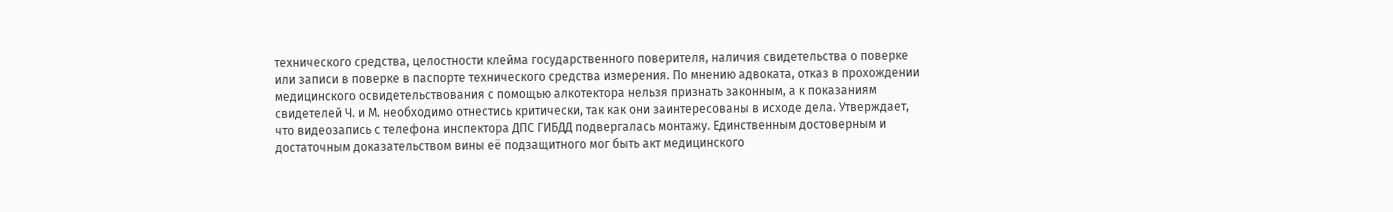технического средства, целостности клейма государственного поверителя, наличия свидетельства о поверке или записи в поверке в паспорте технического средства измерения. По мнению адвоката, отказ в прохождении медицинского освидетельствования с помощью алкотектора нельзя признать законным, а к показаниям свидетелей Ч. и М. необходимо отнестись критически, так как они заинтересованы в исходе дела. Утверждает, что видеозапись с телефона инспектора ДПС ГИБДД подвергалась монтажу. Единственным достоверным и достаточным доказательством вины её подзащитного мог быть акт медицинского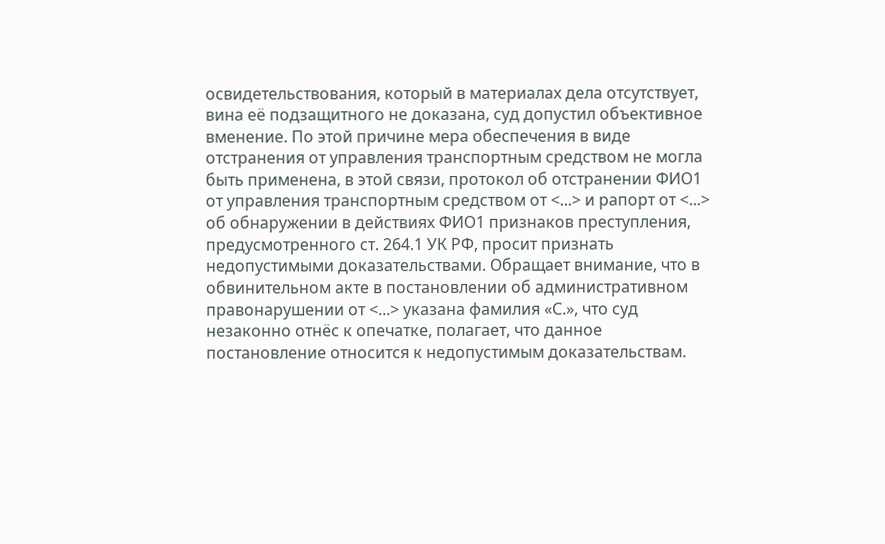освидетельствования, который в материалах дела отсутствует, вина её подзащитного не доказана, суд допустил объективное вменение. По этой причине мера обеспечения в виде отстранения от управления транспортным средством не могла быть применена, в этой связи, протокол об отстранении ФИО1 от управления транспортным средством от <...> и рапорт от <...> об обнаружении в действиях ФИО1 признаков преступления, предусмотренного ст. 264.1 УК РФ, просит признать недопустимыми доказательствами. Обращает внимание, что в обвинительном акте в постановлении об административном правонарушении от <...> указана фамилия «С.», что суд незаконно отнёс к опечатке, полагает, что данное постановление относится к недопустимым доказательствам.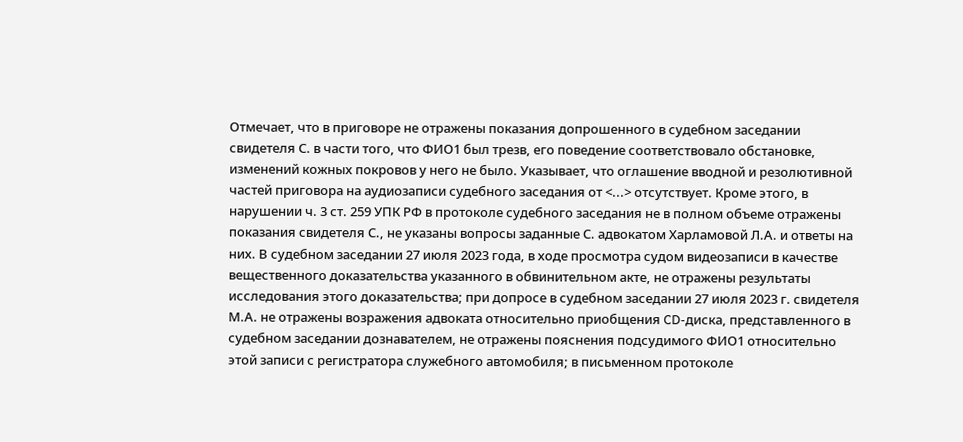Отмечает, что в приговоре не отражены показания допрошенного в судебном заседании свидетеля С. в части того, что ФИО1 был трезв, его поведение соответствовало обстановке, изменений кожных покровов у него не было. Указывает, что оглашение вводной и резолютивной частей приговора на аудиозаписи судебного заседания от <...> отсутствует. Кроме этого, в нарушении ч. 3 ст. 259 УПК РФ в протоколе судебного заседания не в полном объеме отражены показания свидетеля С., не указаны вопросы заданные С. адвокатом Харламовой Л.А. и ответы на них. В судебном заседании 27 июля 2023 года, в ходе просмотра судом видеозаписи в качестве вещественного доказательства указанного в обвинительном акте, не отражены результаты исследования этого доказательства; при допросе в судебном заседании 27 июля 2023 г. свидетеля М.А. не отражены возражения адвоката относительно приобщения CD-диска, представленного в судебном заседании дознавателем, не отражены пояснения подсудимого ФИО1 относительно этой записи с регистратора служебного автомобиля; в письменном протоколе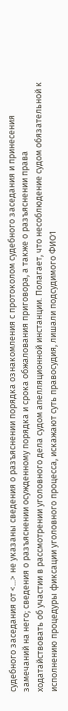судебного заседания от <...> не указаны сведения о разъяснении порядка ознакомления с протоколом судебного заседания и принесения замечаний на него; сведения о разъяснении осужденному порядка и срока обжалования приговора, а также о разъяснении права ходатайствовать об участии в рассмотрении уголовного дела судом апелляционной инстанции. Полагает, что несоблюдение судом обязательной к исполнению процедуры фиксации уголовного процесса, искажают суть правосудия, лишали подсудимого ФИО1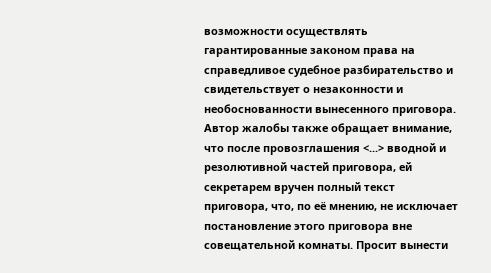возможности осуществлять гарантированные законом права на справедливое судебное разбирательство и свидетельствует о незаконности и необоснованности вынесенного приговора. Автор жалобы также обращает внимание, что после провозглашения <...> вводной и резолютивной частей приговора, ей секретарем вручен полный текст приговора, что, по её мнению, не исключает постановление этого приговора вне совещательной комнаты. Просит вынести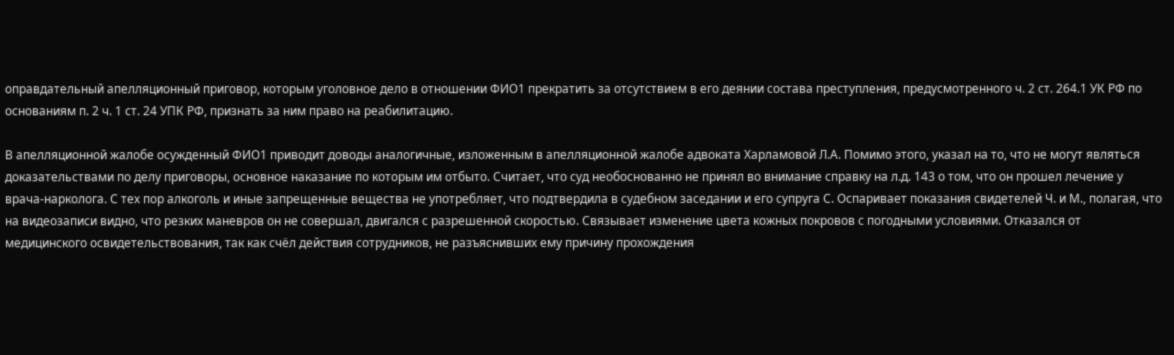оправдательный апелляционный приговор, которым уголовное дело в отношении ФИО1 прекратить за отсутствием в его деянии состава преступления, предусмотренного ч. 2 ст. 264.1 УК РФ по основаниям п. 2 ч. 1 cт. 24 УПК РФ, признать за ним право на реабилитацию.

В апелляционной жалобе осужденный ФИО1 приводит доводы аналогичные, изложенным в апелляционной жалобе адвоката Харламовой Л.А. Помимо этого, указал на то, что не могут являться доказательствами по делу приговоры, основное наказание по которым им отбыто. Считает, что суд необоснованно не принял во внимание справку на л.д. 143 о том, что он прошел лечение у врача-нарколога. С тех пор алкоголь и иные запрещенные вещества не употребляет, что подтвердила в судебном заседании и его супруга С. Оспаривает показания свидетелей Ч. и М., полагая, что на видеозаписи видно, что резких маневров он не совершал, двигался с разрешенной скоростью. Связывает изменение цвета кожных покровов с погодными условиями. Отказался от медицинского освидетельствования, так как счёл действия сотрудников, не разъяснивших ему причину прохождения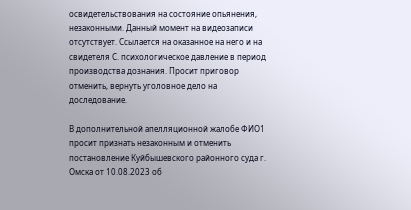освидетельствования на состояние опьянения, незаконными. Данный момент на видеозаписи отсутствует. Ссылается на оказанное на него и на свидетеля С. психологическое давление в период производства дознания. Просит приговор отменить, вернуть уголовное дело на доследование.

В дополнительной апелляционной жалобе ФИО1 просит признать незаконным и отменить постановление Куйбышевского районного суда г. Омска от 10.08.2023 об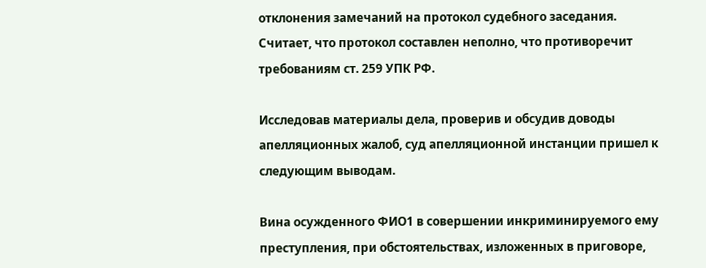отклонения замечаний на протокол судебного заседания. Считает, что протокол составлен неполно, что противоречит требованиям ст. 259 УПК РФ.

Исследовав материалы дела, проверив и обсудив доводы апелляционных жалоб, суд апелляционной инстанции пришел к следующим выводам.

Вина осужденного ФИО1 в совершении инкриминируемого ему преступления, при обстоятельствах, изложенных в приговоре,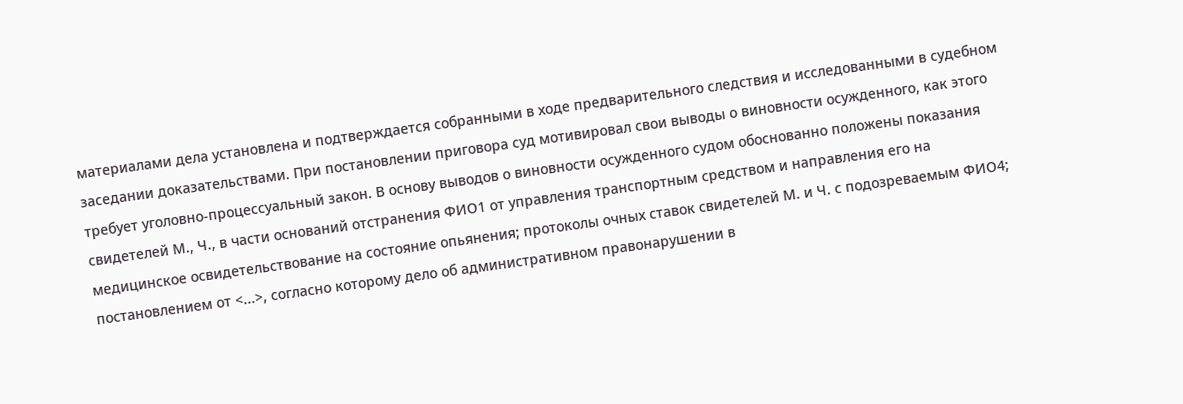материалами дела установлена и подтверждается собранными в ходе предварительного следствия и исследованными в судебном заседании доказательствами. При постановлении приговора суд мотивировал свои выводы о виновности осужденного, как этого требует уголовно-процессуальный закон. В основу выводов о виновности осужденного судом обоснованно положены показания свидетелей М., Ч., в части оснований отстранения ФИО1 от управления транспортным средством и направления его на медицинское освидетельствование на состояние опьянения; протоколы очных ставок свидетелей М. и Ч. с подозреваемым ФИО4; постановлением от <...>, согласно которому дело об административном правонарушении в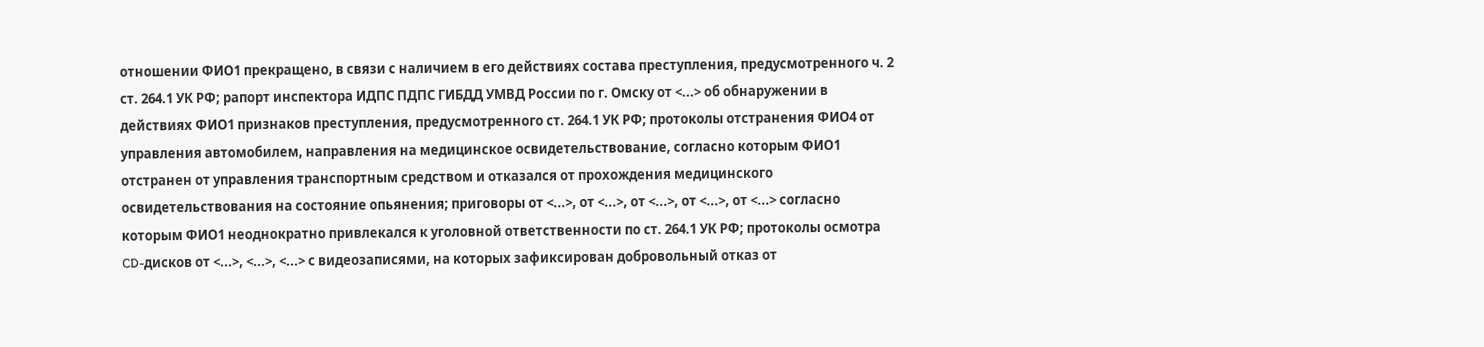отношении ФИО1 прекращено, в связи с наличием в его действиях состава преступления, предусмотренного ч. 2 ст. 264.1 УК РФ; рапорт инспектора ИДПС ПДПС ГИБДД УМВД России по г. Омску от <...> об обнаружении в действиях ФИО1 признаков преступления, предусмотренного ст. 264.1 УК РФ; протоколы отстранения ФИО4 от управления автомобилем, направления на медицинское освидетельствование, согласно которым ФИО1 отстранен от управления транспортным средством и отказался от прохождения медицинского освидетельствования на состояние опьянения; приговоры от <...>, от <...>, от <...>, от <...>, от <...> согласно которым ФИО1 неоднократно привлекался к уголовной ответственности по ст. 264.1 УК РФ; протоколы осмотра CD-дисков от <...>, <...>, <...> с видеозаписями, на которых зафиксирован добровольный отказ от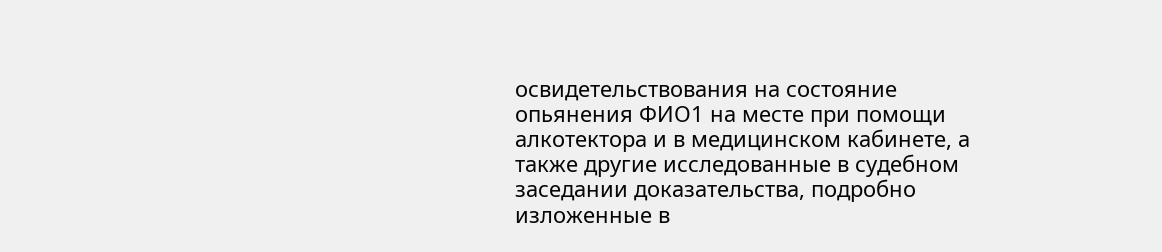освидетельствования на состояние опьянения ФИО1 на месте при помощи алкотектора и в медицинском кабинете, а также другие исследованные в судебном заседании доказательства, подробно изложенные в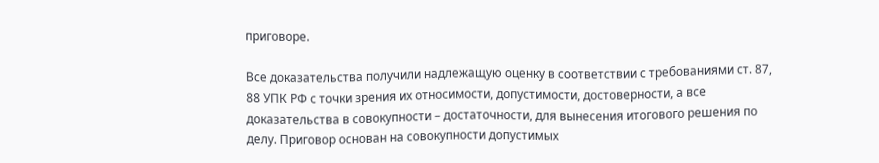приговоре.

Все доказательства получили надлежащую оценку в соответствии с требованиями ст. 87, 88 УПК РФ с точки зрения их относимости, допустимости, достоверности, а все доказательства в совокупности – достаточности, для вынесения итогового решения по делу. Приговор основан на совокупности допустимых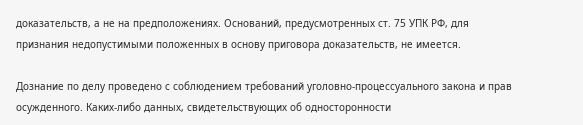доказательств, а не на предположениях. Оснований, предусмотренных ст. 75 УПК РФ, для признания недопустимыми положенных в основу приговора доказательств, не имеется.

Дознание по делу проведено с соблюдением требований уголовно-процессуального закона и прав осужденного. Каких-либо данных, свидетельствующих об односторонности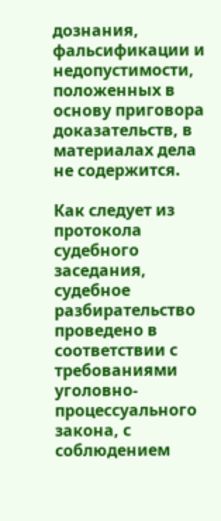дознания, фальсификации и недопустимости, положенных в основу приговора доказательств, в материалах дела не содержится.

Как следует из протокола судебного заседания, судебное разбирательство проведено в соответствии с требованиями уголовно-процессуального закона, с соблюдением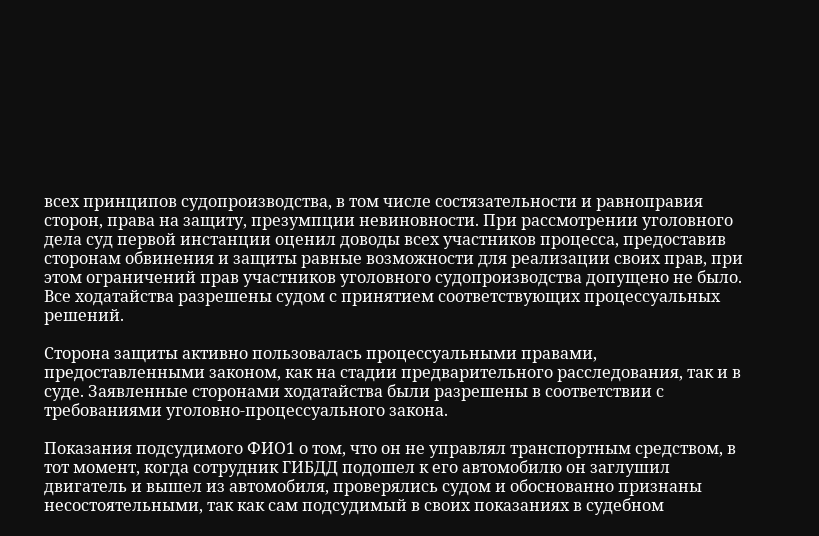всех принципов судопроизводства, в том числе состязательности и равноправия сторон, права на защиту, презумпции невиновности. При рассмотрении уголовного дела суд первой инстанции оценил доводы всех участников процесса, предоставив сторонам обвинения и защиты равные возможности для реализации своих прав, при этом ограничений прав участников уголовного судопроизводства допущено не было. Все ходатайства разрешены судом с принятием соответствующих процессуальных решений.

Сторона защиты активно пользовалась процессуальными правами, предоставленными законом, как на стадии предварительного расследования, так и в суде. Заявленные сторонами ходатайства были разрешены в соответствии с требованиями уголовно-процессуального закона.

Показания подсудимого ФИО1 о том, что он не управлял транспортным средством, в тот момент, когда сотрудник ГИБДД подошел к его автомобилю он заглушил двигатель и вышел из автомобиля, проверялись судом и обоснованно признаны несостоятельными, так как сам подсудимый в своих показаниях в судебном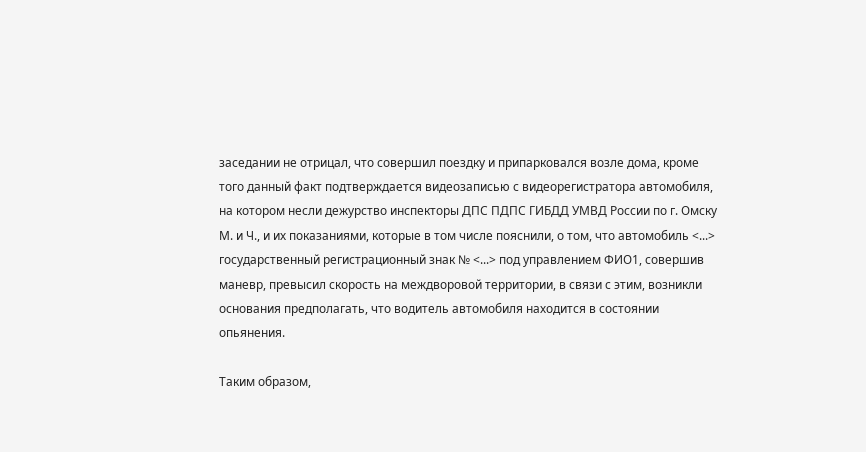заседании не отрицал, что совершил поездку и припарковался возле дома, кроме того данный факт подтверждается видеозаписью с видеорегистратора автомобиля, на котором несли дежурство инспекторы ДПС ПДПС ГИБДД УМВД России по г. Омску М. и Ч., и их показаниями, которые в том числе пояснили, о том, что автомобиль <...> государственный регистрационный знак № <...> под управлением ФИО1, совершив маневр, превысил скорость на междворовой территории, в связи с этим, возникли основания предполагать, что водитель автомобиля находится в состоянии опьянения.

Таким образом,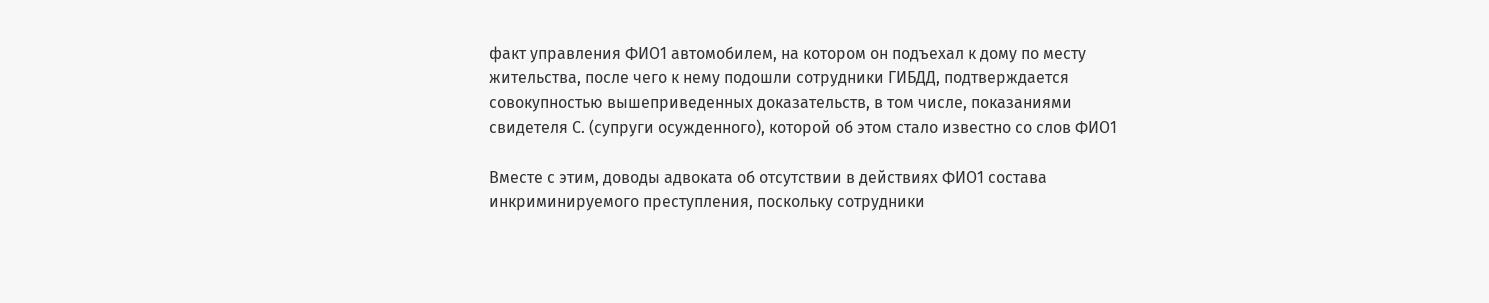факт управления ФИО1 автомобилем, на котором он подъехал к дому по месту жительства, после чего к нему подошли сотрудники ГИБДД, подтверждается совокупностью вышеприведенных доказательств, в том числе, показаниями свидетеля С. (супруги осужденного), которой об этом стало известно со слов ФИО1

Вместе с этим, доводы адвоката об отсутствии в действиях ФИО1 состава инкриминируемого преступления, поскольку сотрудники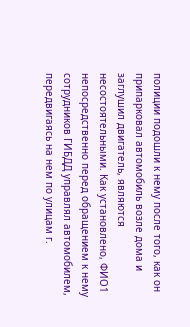полиции подошли к нему после того, как он припарковал автомобиль возле дома и заглушил двигатель, являются несостоятельными. Как установлено, ФИО1 непосредственно перед обращением к нему сотрудников ГИБДД управлял автомобилем, передвигаясь на нем по улицам г.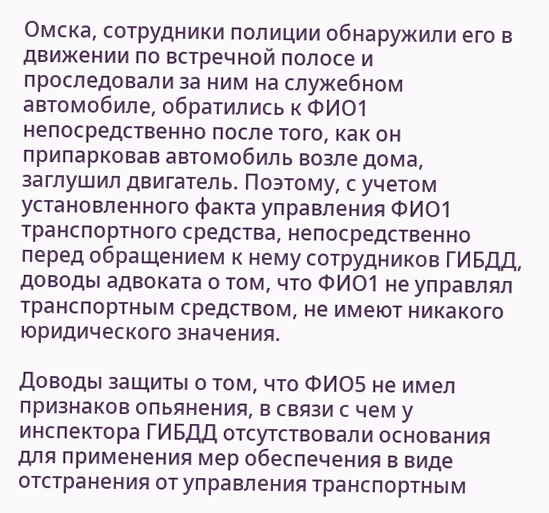Омска, сотрудники полиции обнаружили его в движении по встречной полосе и проследовали за ним на служебном автомобиле, обратились к ФИО1 непосредственно после того, как он припарковав автомобиль возле дома, заглушил двигатель. Поэтому, с учетом установленного факта управления ФИО1 транспортного средства, непосредственно перед обращением к нему сотрудников ГИБДД, доводы адвоката о том, что ФИО1 не управлял транспортным средством, не имеют никакого юридического значения.

Доводы защиты о том, что ФИО5 не имел признаков опьянения, в связи с чем у инспектора ГИБДД отсутствовали основания для применения мер обеспечения в виде отстранения от управления транспортным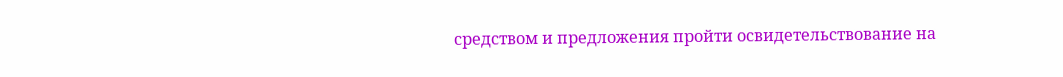средством и предложения пройти освидетельствование на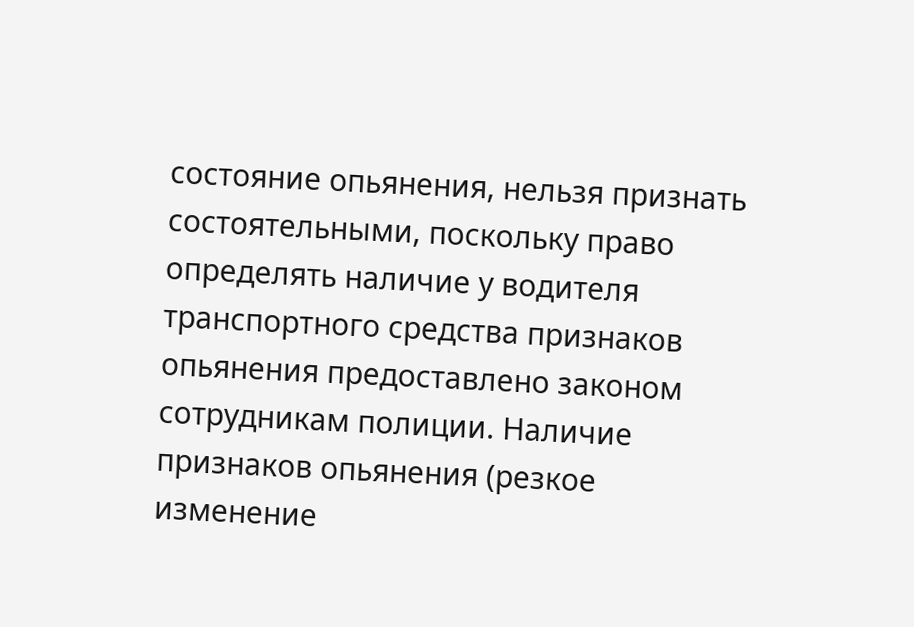состояние опьянения, нельзя признать состоятельными, поскольку право определять наличие у водителя транспортного средства признаков опьянения предоставлено законом сотрудникам полиции. Наличие признаков опьянения (резкое изменение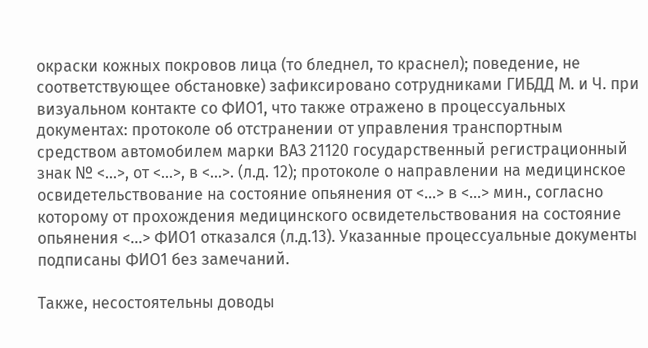окраски кожных покровов лица (то бледнел, то краснел); поведение, не соответствующее обстановке) зафиксировано сотрудниками ГИБДД М. и Ч. при визуальном контакте со ФИО1, что также отражено в процессуальных документах: протоколе об отстранении от управления транспортным средством автомобилем марки ВАЗ 21120 государственный регистрационный знак № <...>, от <...>, в <...>. (л.д. 12); протоколе о направлении на медицинское освидетельствование на состояние опьянения от <...> в <...> мин., согласно которому от прохождения медицинского освидетельствования на состояние опьянения <...> ФИО1 отказался (л.д.13). Указанные процессуальные документы подписаны ФИО1 без замечаний.

Также, несостоятельны доводы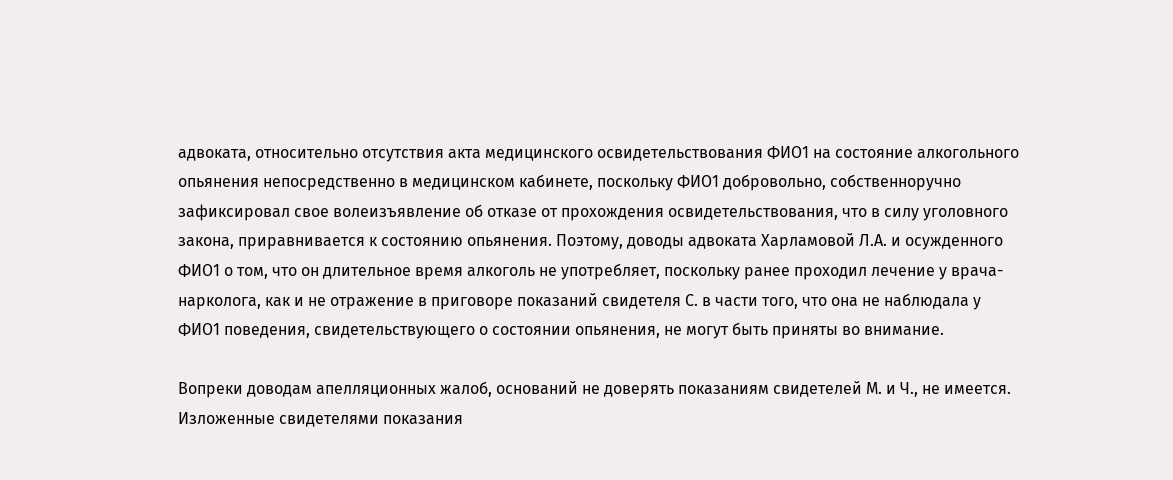адвоката, относительно отсутствия акта медицинского освидетельствования ФИО1 на состояние алкогольного опьянения непосредственно в медицинском кабинете, поскольку ФИО1 добровольно, собственноручно зафиксировал свое волеизъявление об отказе от прохождения освидетельствования, что в силу уголовного закона, приравнивается к состоянию опьянения. Поэтому, доводы адвоката Харламовой Л.А. и осужденного ФИО1 о том, что он длительное время алкоголь не употребляет, поскольку ранее проходил лечение у врача-нарколога, как и не отражение в приговоре показаний свидетеля С. в части того, что она не наблюдала у ФИО1 поведения, свидетельствующего о состоянии опьянения, не могут быть приняты во внимание.

Вопреки доводам апелляционных жалоб, оснований не доверять показаниям свидетелей М. и Ч., не имеется. Изложенные свидетелями показания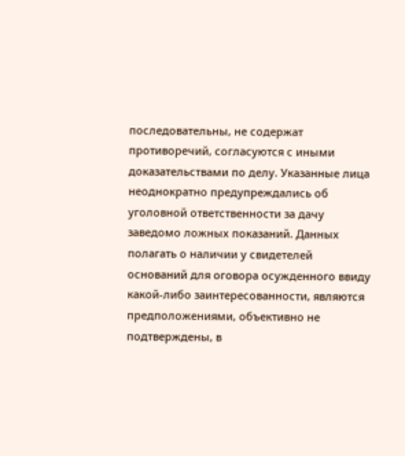последовательны, не содержат противоречий, согласуются с иными доказательствами по делу. Указанные лица неоднократно предупреждались об уголовной ответственности за дачу заведомо ложных показаний. Данных полагать о наличии у свидетелей оснований для оговора осужденного ввиду какой-либо заинтересованности, являются предположениями, объективно не подтверждены, в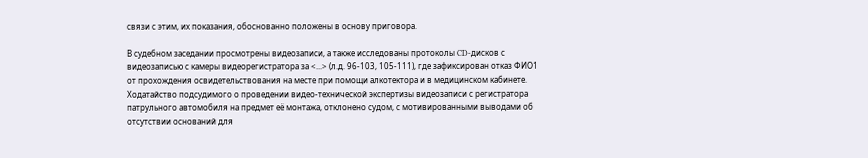связи с этим, их показания, обоснованно положены в основу приговора.

В судебном заседании просмотрены видеозаписи, а также исследованы протоколы CD-дисков с видеозаписью с камеры видеорегистратора за <...> (л.д. 96-103, 105-111), где зафиксирован отказ ФИО1 от прохождения освидетельствования на месте при помощи алкотектора и в медицинском кабинете. Ходатайство подсудимого о проведении видео-технической экспертизы видеозаписи с регистратора патрульного автомобиля на предмет её монтажа, отклонено судом, с мотивированными выводами об отсутствии оснований для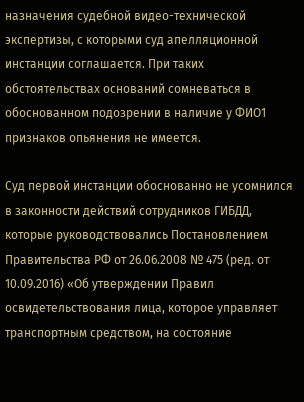назначения судебной видео-технической экспертизы, с которыми суд апелляционной инстанции соглашается. При таких обстоятельствах оснований сомневаться в обоснованном подозрении в наличие у ФИО1 признаков опьянения не имеется.

Суд первой инстанции обоснованно не усомнился в законности действий сотрудников ГИБДД, которые руководствовались Постановлением Правительства РФ от 26.06.2008 № 475 (ред. от 10.09.2016) «Об утверждении Правил освидетельствования лица, которое управляет транспортным средством, на состояние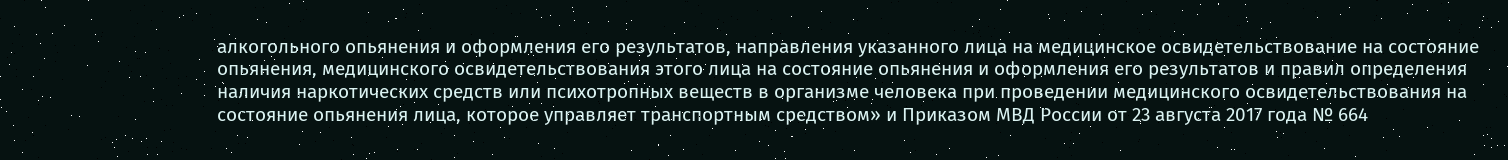алкогольного опьянения и оформления его результатов, направления указанного лица на медицинское освидетельствование на состояние опьянения, медицинского освидетельствования этого лица на состояние опьянения и оформления его результатов и правил определения наличия наркотических средств или психотропных веществ в организме человека при проведении медицинского освидетельствования на состояние опьянения лица, которое управляет транспортным средством» и Приказом МВД России от 23 августа 2017 года № 664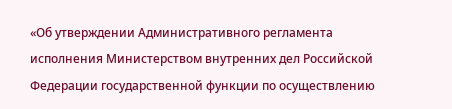«Об утверждении Административного регламента исполнения Министерством внутренних дел Российской Федерации государственной функции по осуществлению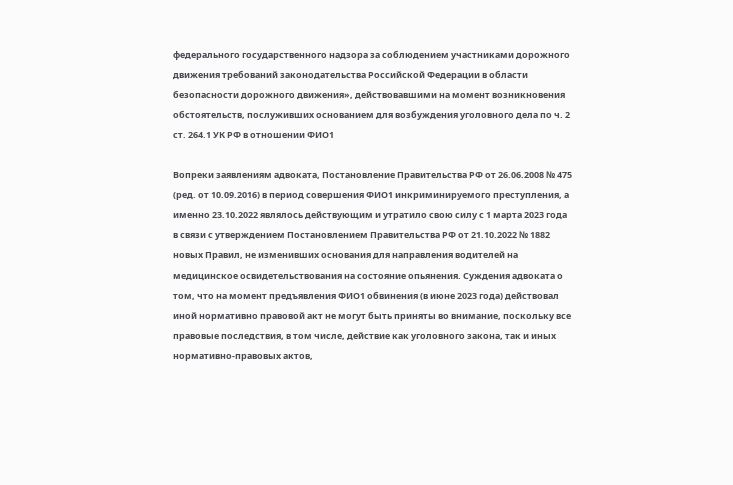федерального государственного надзора за соблюдением участниками дорожного движения требований законодательства Российской Федерации в области безопасности дорожного движения», действовавшими на момент возникновения обстоятельств, послуживших основанием для возбуждения уголовного дела по ч. 2 ст. 264.1 УК РФ в отношении ФИО1

Вопреки заявлениям адвоката, Постановление Правительства РФ от 26.06.2008 № 475 (ред. от 10.09.2016) в период совершения ФИО1 инкриминируемого преступления, а именно 23.10.2022 являлось действующим и утратило свою силу с 1 марта 2023 года в связи с утверждением Постановлением Правительства РФ от 21.10.2022 № 1882 новых Правил, не изменивших основания для направления водителей на медицинское освидетельствования на состояние опьянения. Суждения адвоката о том, что на момент предъявления ФИО1 обвинения (в июне 2023 года) действовал иной нормативно правовой акт не могут быть приняты во внимание, поскольку все правовые последствия, в том числе, действие как уголовного закона, так и иных нормативно-правовых актов,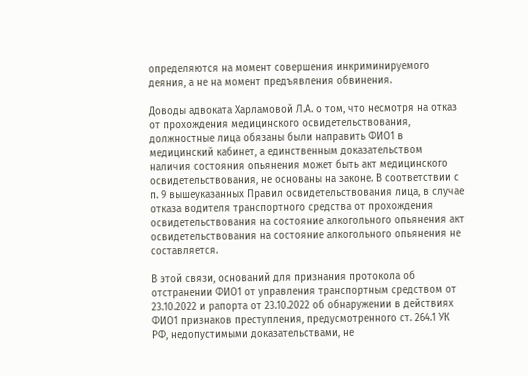определяются на момент совершения инкриминируемого деяния, а не на момент предъявления обвинения.

Доводы адвоката Харламовой Л.А. о том, что несмотря на отказ от прохождения медицинского освидетельствования, должностные лица обязаны были направить ФИО1 в медицинский кабинет, а единственным доказательством наличия состояния опьянения может быть акт медицинского освидетельствования, не основаны на законе. В соответствии с п. 9 вышеуказанных Правил освидетельствования лица, в случае отказа водителя транспортного средства от прохождения освидетельствования на состояние алкогольного опьянения акт освидетельствования на состояние алкогольного опьянения не составляется.

В этой связи, оснований для признания протокола об отстранении ФИО1 от управления транспортным средством от 23.10.2022 и рапорта от 23.10.2022 об обнаружении в действиях ФИО1 признаков преступления, предусмотренного ст. 264.1 УК РФ, недопустимыми доказательствами, не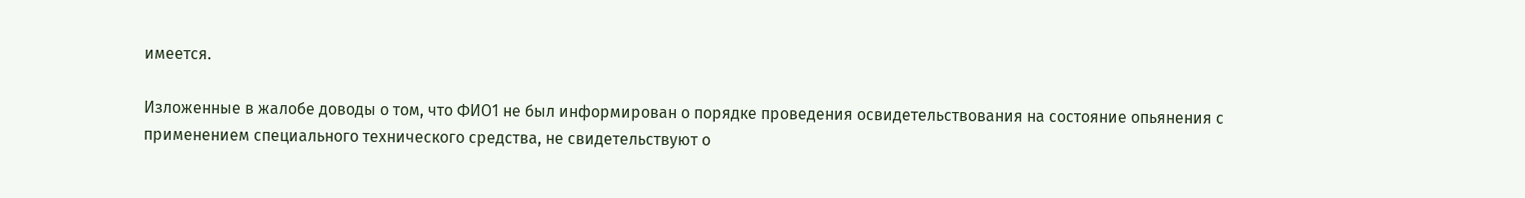имеется.

Изложенные в жалобе доводы о том, что ФИО1 не был информирован о порядке проведения освидетельствования на состояние опьянения с применением специального технического средства, не свидетельствуют о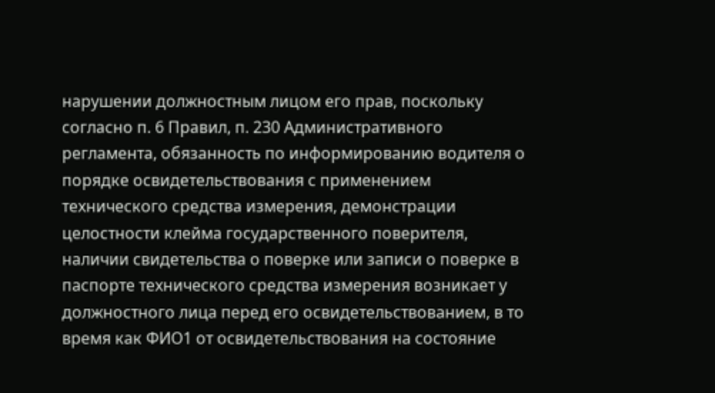нарушении должностным лицом его прав, поскольку согласно п. 6 Правил, п. 230 Административного регламента, обязанность по информированию водителя о порядке освидетельствования с применением технического средства измерения, демонстрации целостности клейма государственного поверителя, наличии свидетельства о поверке или записи о поверке в паспорте технического средства измерения возникает у должностного лица перед его освидетельствованием, в то время как ФИО1 от освидетельствования на состояние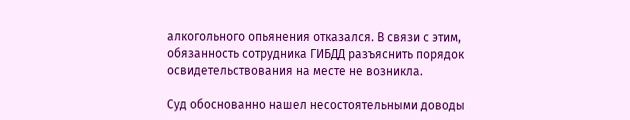алкогольного опьянения отказался. В связи с этим, обязанность сотрудника ГИБДД разъяснить порядок освидетельствования на месте не возникла.

Суд обоснованно нашел несостоятельными доводы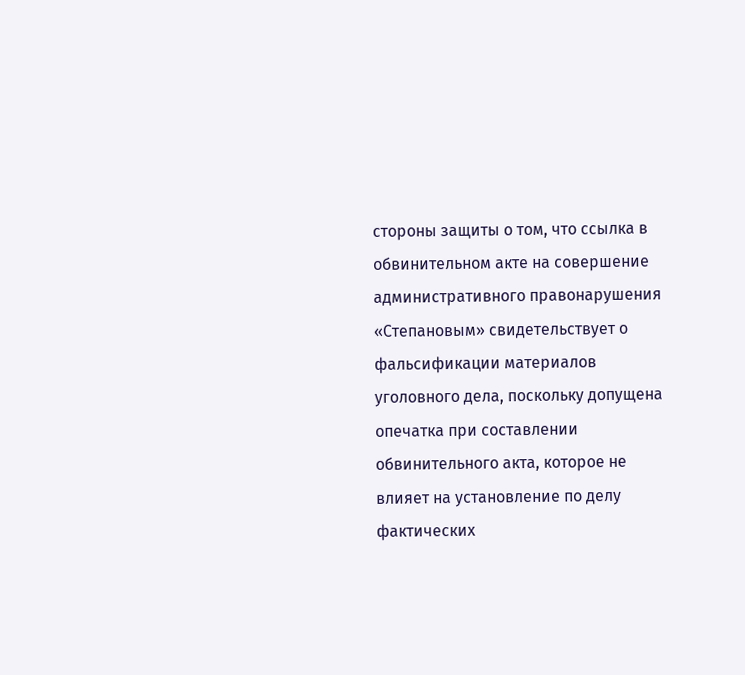стороны защиты о том, что ссылка в обвинительном акте на совершение административного правонарушения «Степановым» свидетельствует о фальсификации материалов уголовного дела, поскольку допущена опечатка при составлении обвинительного акта, которое не влияет на установление по делу фактических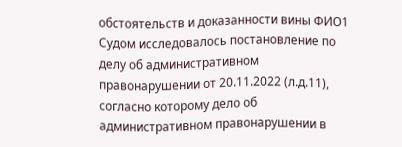обстоятельств и доказанности вины ФИО1 Судом исследовалось постановление по делу об административном правонарушении от 20.11.2022 (л.д.11), согласно которому дело об административном правонарушении в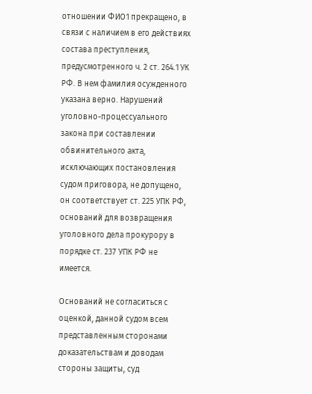отношении ФИО1 прекращено, в связи с наличием в его действиях состава преступления, предусмотренного ч. 2 ст. 264.1 УК РФ. В нем фамилия осужденного указана верно. Нарушений уголовно-процессуального закона при составлении обвинительного акта, исключающих постановления судом приговора, не допущено, он соответствует ст. 225 УПК РФ, оснований для возвращения уголовного дела прокурору в порядке ст. 237 УПК РФ не имеется.

Оснований не согласиться с оценкой, данной судом всем представленным сторонами доказательствам и доводам стороны защиты, суд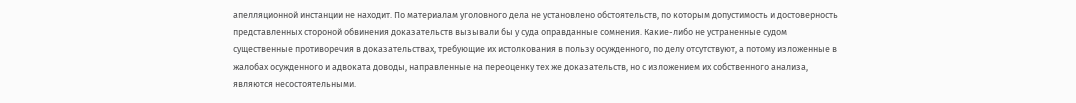апелляционной инстанции не находит. По материалам уголовного дела не установлено обстоятельств, по которым допустимость и достоверность представленных стороной обвинения доказательств вызывали бы у суда оправданные сомнения. Какие-либо не устраненные судом существенные противоречия в доказательствах, требующие их истолкования в пользу осужденного, по делу отсутствуют, а потому изложенные в жалобах осужденного и адвоката доводы, направленные на переоценку тех же доказательств, но с изложением их собственного анализа, являются несостоятельными.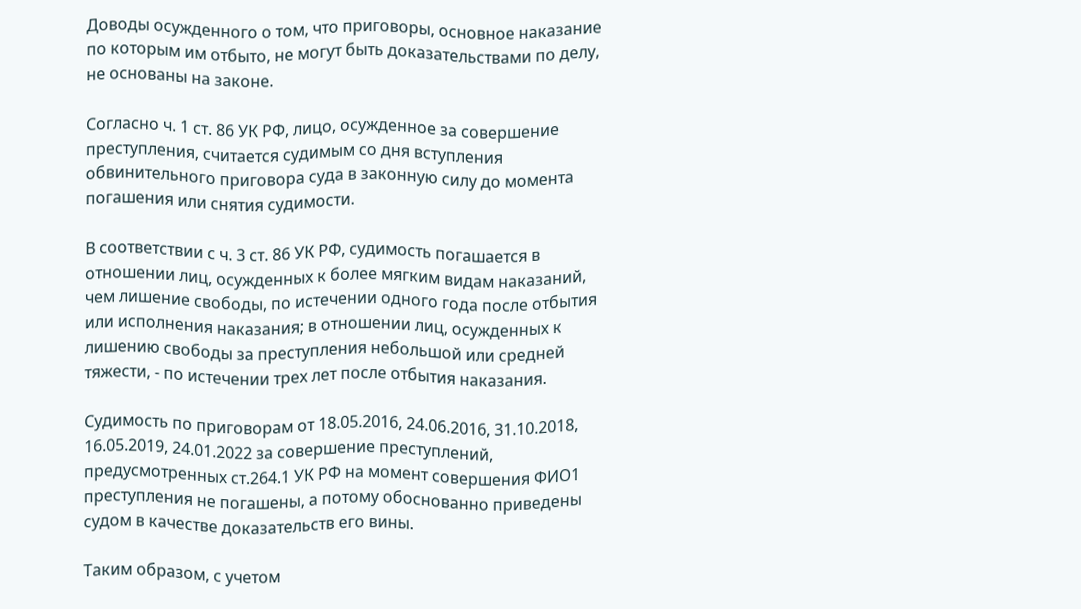Доводы осужденного о том, что приговоры, основное наказание по которым им отбыто, не могут быть доказательствами по делу, не основаны на законе.

Согласно ч. 1 ст. 86 УК РФ, лицо, осужденное за совершение преступления, считается судимым со дня вступления обвинительного приговора суда в законную силу до момента погашения или снятия судимости.

В соответствии с ч. 3 ст. 86 УК РФ, судимость погашается в отношении лиц, осужденных к более мягким видам наказаний, чем лишение свободы, по истечении одного года после отбытия или исполнения наказания; в отношении лиц, осужденных к лишению свободы за преступления небольшой или средней тяжести, - по истечении трех лет после отбытия наказания.

Судимость по приговорам от 18.05.2016, 24.06.2016, 31.10.2018, 16.05.2019, 24.01.2022 за совершение преступлений, предусмотренных ст.264.1 УК РФ на момент совершения ФИО1 преступления не погашены, а потому обоснованно приведены судом в качестве доказательств его вины.

Таким образом, с учетом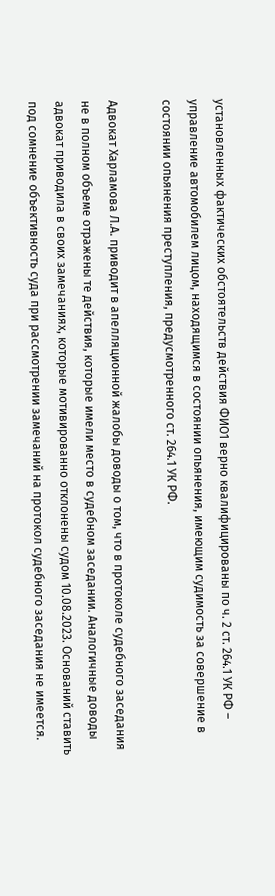установленных фактических обстоятельств действия ФИО1 верно квалифицированы по ч. 2 ст. 264.1 УК РФ – управление автомобилем лицом, находящимся в состоянии опьянения, имеющим судимость за совершение в состоянии опьянения преступления, предусмотренного ст. 264.1 УК РФ.

Адвокат Харламова Л.А. приводит в апелляционной жалобы доводы о том, что в протоколе судебного заседания не в полном объеме отражены те действия, которые имели место в судебном заседании. Аналогичные доводы адвокат приводила в своих замечаниях, которые мотивированно отклонены судом 10.08.2023. Оснований ставить под сомнение объективность суда при рассмотрении замечаний на протокол судебного заседания не имеется.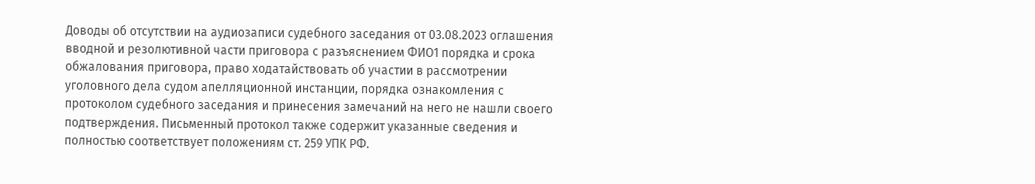Доводы об отсутствии на аудиозаписи судебного заседания от 03.08.2023 оглашения вводной и резолютивной части приговора с разъяснением ФИО1 порядка и срока обжалования приговора, право ходатайствовать об участии в рассмотрении уголовного дела судом апелляционной инстанции, порядка ознакомления с протоколом судебного заседания и принесения замечаний на него не нашли своего подтверждения. Письменный протокол также содержит указанные сведения и полностью соответствует положениям ст. 259 УПК РФ.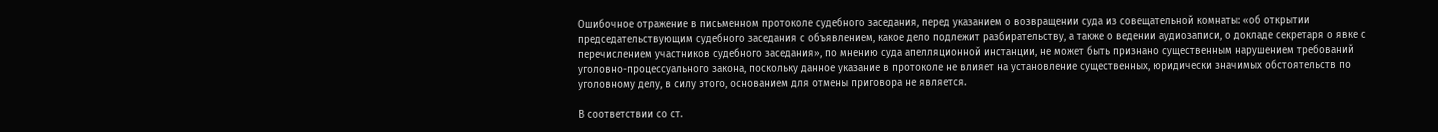Ошибочное отражение в письменном протоколе судебного заседания, перед указанием о возвращении суда из совещательной комнаты: «об открытии председательствующим судебного заседания с объявлением, какое дело подлежит разбирательству, а также о ведении аудиозаписи, о докладе секретаря о явке с перечислением участников судебного заседания», по мнению суда апелляционной инстанции, не может быть признано существенным нарушением требований уголовно-процессуального закона, поскольку данное указание в протоколе не влияет на установление существенных, юридически значимых обстоятельств по уголовному делу, в силу этого, основанием для отмены приговора не является.

В соответствии со ст.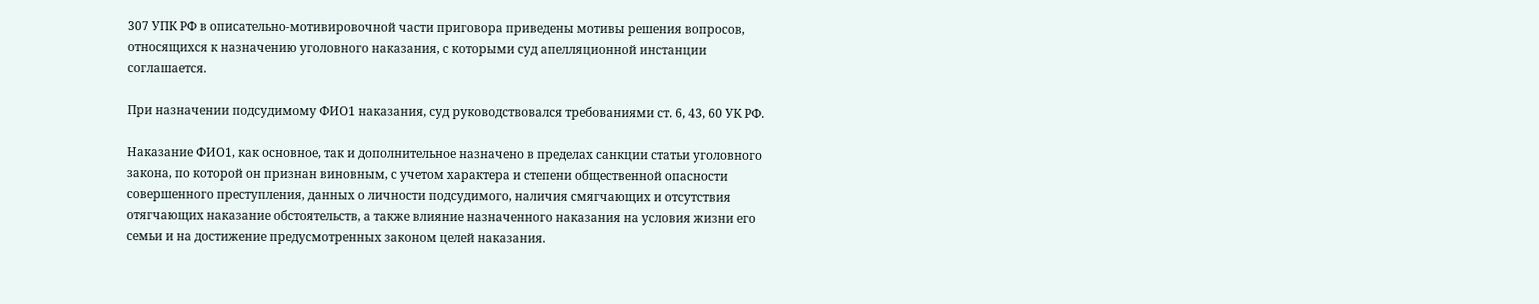307 УПК РФ в описательно-мотивировочной части приговора приведены мотивы решения вопросов, относящихся к назначению уголовного наказания, с которыми суд апелляционной инстанции соглашается.

При назначении подсудимому ФИО1 наказания, суд руководствовался требованиями ст. 6, 43, 60 УК РФ.

Наказание ФИО1, как основное, так и дополнительное назначено в пределах санкции статьи уголовного закона, по которой он признан виновным, с учетом характера и степени общественной опасности совершенного преступления, данных о личности подсудимого, наличия смягчающих и отсутствия отягчающих наказание обстоятельств, а также влияние назначенного наказания на условия жизни его семьи и на достижение предусмотренных законом целей наказания.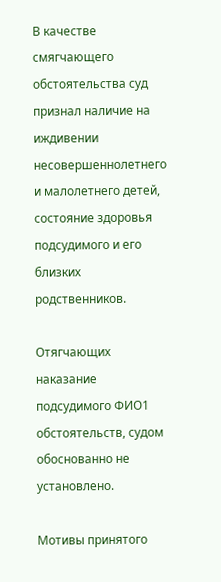В качестве смягчающего обстоятельства суд признал наличие на иждивении несовершеннолетнего и малолетнего детей, состояние здоровья подсудимого и его близких родственников.

Отягчающих наказание подсудимого ФИО1 обстоятельств, судом обоснованно не установлено.

Мотивы принятого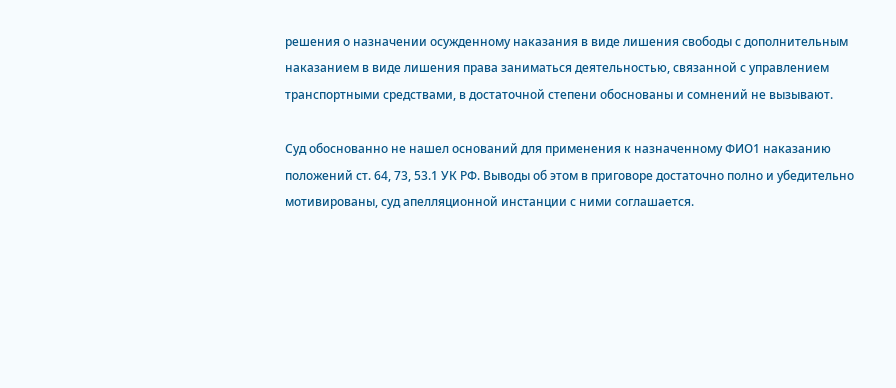решения о назначении осужденному наказания в виде лишения свободы с дополнительным наказанием в виде лишения права заниматься деятельностью, связанной с управлением транспортными средствами, в достаточной степени обоснованы и сомнений не вызывают.

Суд обоснованно не нашел оснований для применения к назначенному ФИО1 наказанию положений ст. 64, 73, 53.1 УК РФ. Выводы об этом в приговоре достаточно полно и убедительно мотивированы, суд апелляционной инстанции с ними соглашается.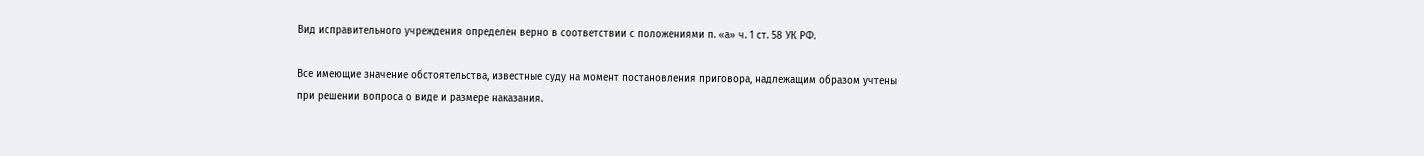Вид исправительного учреждения определен верно в соответствии с положениями п. «а» ч. 1 ст. 58 УК РФ.

Все имеющие значение обстоятельства, известные суду на момент постановления приговора, надлежащим образом учтены при решении вопроса о виде и размере наказания.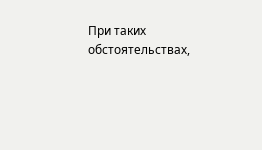При таких обстоятельствах,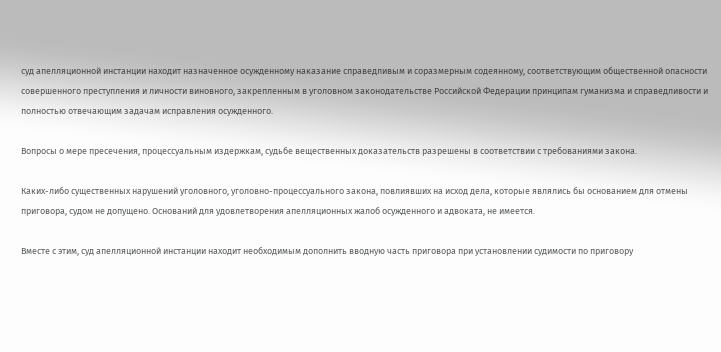суд апелляционной инстанции находит назначенное осужденному наказание справедливым и соразмерным содеянному, соответствующим общественной опасности совершенного преступления и личности виновного, закрепленным в уголовном законодательстве Российской Федерации принципам гуманизма и справедливости и полностью отвечающим задачам исправления осужденного.

Вопросы о мере пресечения, процессуальным издержкам, судьбе вещественных доказательств разрешены в соответствии с требованиями закона.

Каких-либо существенных нарушений уголовного, уголовно-процессуального закона, повлиявших на исход дела, которые являлись бы основанием для отмены приговора, судом не допущено. Оснований для удовлетворения апелляционных жалоб осужденного и адвоката, не имеется.

Вместе с этим, суд апелляционной инстанции находит необходимым дополнить вводную часть приговора при установлении судимости по приговору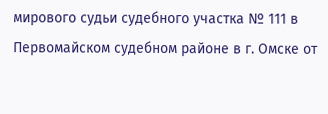мирового судьи судебного участка № 111 в Первомайском судебном районе в г. Омске от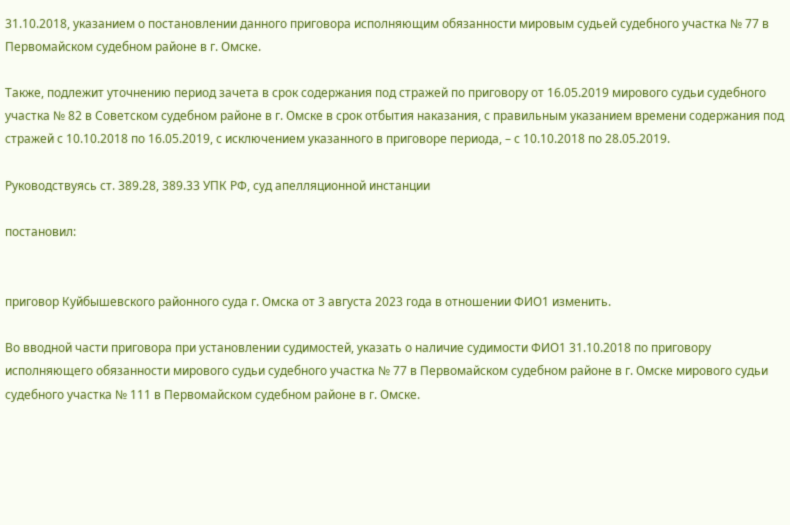31.10.2018, указанием о постановлении данного приговора исполняющим обязанности мировым судьей судебного участка № 77 в Первомайском судебном районе в г. Омске.

Также, подлежит уточнению период зачета в срок содержания под стражей по приговору от 16.05.2019 мирового судьи судебного участка № 82 в Советском судебном районе в г. Омске в срок отбытия наказания, с правильным указанием времени содержания под стражей с 10.10.2018 по 16.05.2019, с исключением указанного в приговоре периода, – с 10.10.2018 по 28.05.2019.

Руководствуясь ст. 389.28, 389.33 УПК РФ, суд апелляционной инстанции

постановил:


приговор Куйбышевского районного суда г. Омска от 3 августа 2023 года в отношении ФИО1 изменить.

Во вводной части приговора при установлении судимостей, указать о наличие судимости ФИО1 31.10.2018 по приговору исполняющего обязанности мирового судьи судебного участка № 77 в Первомайском судебном районе в г. Омске мирового судьи судебного участка № 111 в Первомайском судебном районе в г. Омске.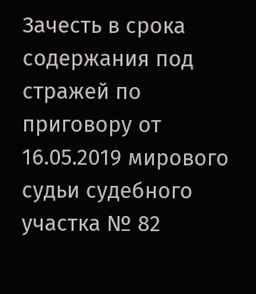Зачесть в срока содержания под стражей по приговору от 16.05.2019 мирового судьи судебного участка № 82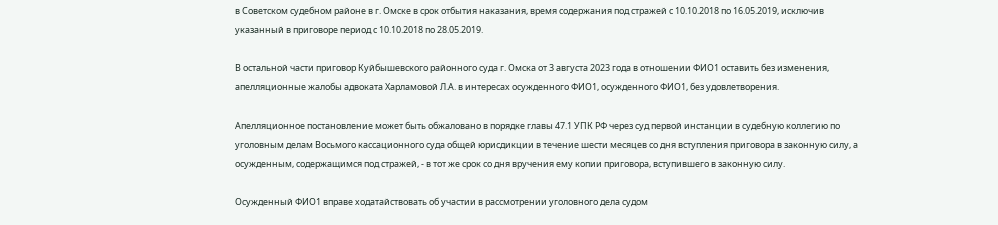в Советском судебном районе в г. Омске в срок отбытия наказания, время содержания под стражей с 10.10.2018 по 16.05.2019, исключив указанный в приговоре период с 10.10.2018 по 28.05.2019.

В остальной части приговор Куйбышевского районного суда г. Омска от 3 августа 2023 года в отношении ФИО1 оставить без изменения, апелляционные жалобы адвоката Харламовой Л.А. в интересах осужденного ФИО1, осужденного ФИО1, без удовлетворения.

Апелляционное постановление может быть обжаловано в порядке главы 47.1 УПК РФ через суд первой инстанции в судебную коллегию по уголовным делам Восьмого кассационного суда общей юрисдикции в течение шести месяцев со дня вступления приговора в законную силу, а осужденным, содержащимся под стражей, - в тот же срок со дня вручения ему копии приговора, вступившего в законную силу.

Осужденный ФИО1 вправе ходатайствовать об участии в рассмотрении уголовного дела судом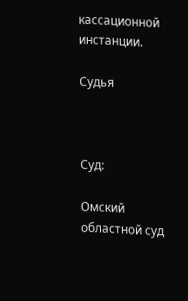кассационной инстанции.

Судья



Суд:

Омский областной суд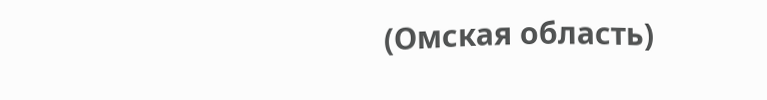(Омская область)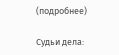(подробнее)

Судьи дела: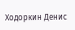Ходоркин Денис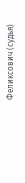Феликсович (судья)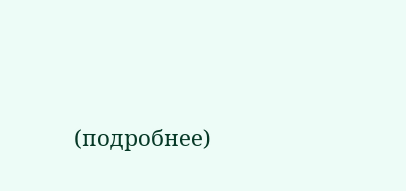(подробнее)